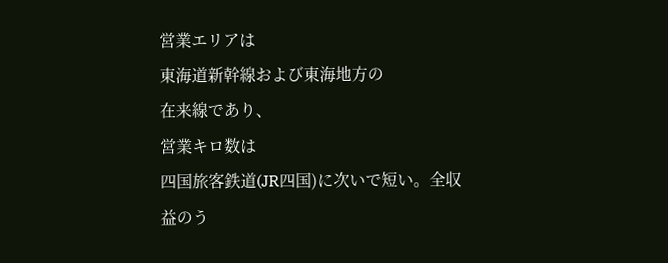営業エリアは
東海道新幹線および東海地方の
在来線であり、
営業キロ数は
四国旅客鉄道(JR四国)に次いで短い。全収益のう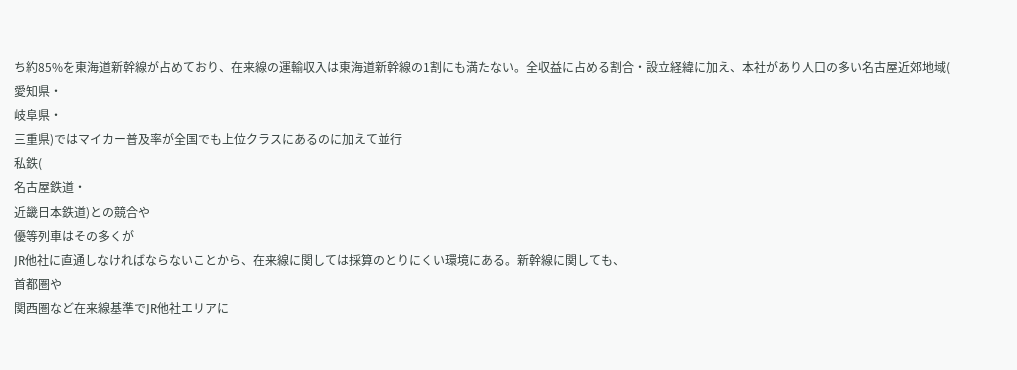ち約85%を東海道新幹線が占めており、在来線の運輸収入は東海道新幹線の1割にも満たない。全収益に占める割合・設立経緯に加え、本社があり人口の多い名古屋近郊地域(
愛知県・
岐阜県・
三重県)ではマイカー普及率が全国でも上位クラスにあるのに加えて並行
私鉄(
名古屋鉄道・
近畿日本鉄道)との競合や
優等列車はその多くが
JR他社に直通しなければならないことから、在来線に関しては採算のとりにくい環境にある。新幹線に関しても、
首都圏や
関西圏など在来線基準でJR他社エリアに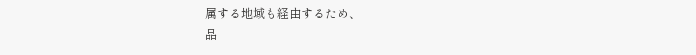属する地域も経由するため、
品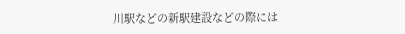川駅などの新駅建設などの際には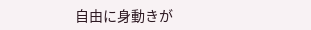自由に身動きが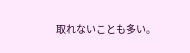取れないことも多い。